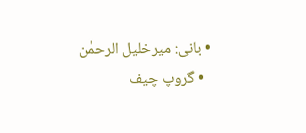• بانی: میرخلیل الرحمٰن
  • گروپ چیف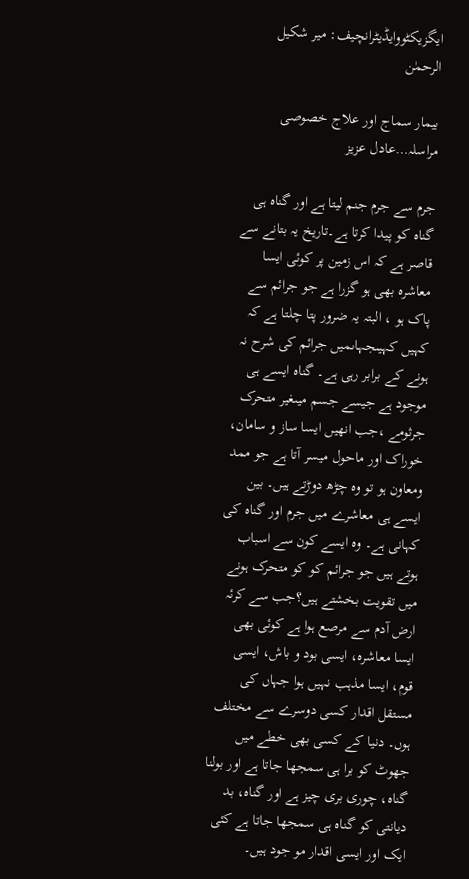ایگزیکٹووایڈیٹرانچیف: میر شکیل الرحمٰن

بیمار سماج اور علاج خصوصی مراسلہ…عادل عزیز

جرم سے جرم جنم لیتا ہے اور گناہ ہی گناہ کو پیدا کرتا ہے۔تاریخ یہ بتانے سے قاصر ہے کہ اس زمین پر کوئی ایسا معاشرہ بھی ہو گزرا ہے جو جرائم سے پاک ہو ، البتہ یہ ضرور پتا چلتا ہے کہ کہیں کہیںجہاںمیں جرائم کی شرح نہ ہونے کے برابر رہی ہے۔ گناہ ایسے ہی موجود ہے جیسے جسم میںغیر متحرک جرثومے ،جب انھیں ایسا ساز و سامان، خوراک اور ماحول میسر آتا ہے جو ممد ومعاون ہو تو وہ چڑھ دوڑتے ہیں۔ بین ایسے ہی معاشرے میں جرم اور گناہ کی کہانی ہے۔ وہ ایسے کون سے اسباب ہوتے ہیں جو جرائم کو کو متحرک ہونے میں تقویت بخشتے ہیں؟جب سے کرئہ ارض آدم سے مرصع ہوا ہے کوئی بھی ایسا معاشرہ، ایسی بود و باش، ایسی قوم، ایسا مذہب نہیں ہوا جہاں کی مستقل اقدار کسی دوسرے سے مختلف ہوں۔ دنیا کے کسی بھی خطے میں جھوٹ کو برا ہی سمجھا جاتا ہے اور بولنا گناہ، چوری بری چیز ہے اور گناہ، بد دیانتی کو گناہ ہی سمجھا جاتا ہے کئی ایک اور ایسی اقدار مو جود ہیں۔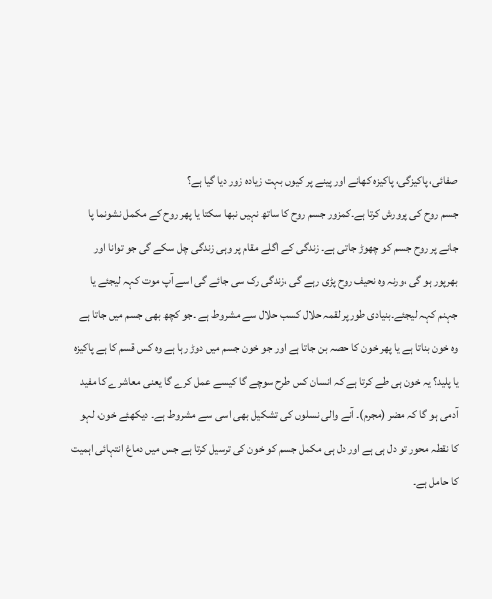صفائی، پاکیزگی، پاکیزہ کھانے اور پینے پر کیوں بہت زیادہ زور دیا گیا ہے؟
جسم روح کی پرورش کرتا ہے۔کمزور جسم روح کا ساتھ نہیں نبھا سکتا یا پھر روح کے مکمل نشونما پا جانے پر روح جسم کو چھوڑ جاتی ہے۔ زندگی کے اگلے مقام پر وہی زندگی چل سکے گی جو توانا اور بھرپور ہو گی ،ورنہ وہ نحیف روح پڑی رہے گی ،زندگی رک سی جائے گی اسے آپ موت کہہ لیجئے یا جہنم کہہ لیجئے۔بنیادی طورپر لقمہ حلال کسب حلال سے مشروط ہے ۔جو کچھ بھی جسم میں جاتا ہے وہ خون بناتا ہے یا پھر خون کا حصہ بن جاتا ہے اور جو خون جسم میں دوڑ رہا ہے وہ کس قسم کا ہے پاکیزہ یا پلید؟ یہ خون ہی طے کرتا ہے کہ انسان کس طرح سوچے گا کیسے عمل کرے گا یعنی معاشرے کا مفید آدمی ہو گا کہ مضر (مجرم)۔ آنے والی نسلوں کی تشکیل بھی اسی سے مشروط ہے۔ دیکھئے خون، لہو کا نقطہ محور تو دل ہی ہے اور دل ہی مکمل جسم کو خون کی ترسیل کرتا ہے جس میں دماغ انتہائی اہمیت کا حامل ہے۔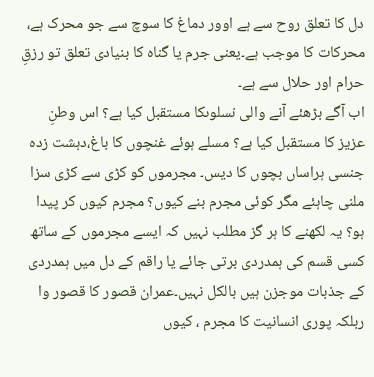دل کا تعلق روح سے ہے اوور دماغ کا سوچ سے جو محرک ہے، محرکات کا موجب ہے۔یعنی جرم یا گناہ کا بنیادی تعلق تو رزقِ حرام اور حلال سے ہے۔
اب آگے بڑھئے آنے والی نسلوںکا مستقبل کیا ہے؟ اس وطنِ عزیز کا مستقبل کیا ہے؟ مسلے ہوئے غنچوں کا باغ،دہشت زدہ جنسی ہراساں بچوں کا دیس۔ مجرموں کو کڑی سے کڑی سزا ملنی چاہئے مگر کوئی مجرم بنے کیوں؟ مجرم کیوں کر پیدا ہو؟ یہ لکھنے کا ہر گز مطلب نہیں کہ ایسے مجرموں کے ساتھ کسی قسم کی ہمدردی برتی جائے یا راقم کے دل میں ہمدردی کے جذبات موجزن ہیں بالکل نہیں۔عمران قصور کا قصور وا ربلکہ پوری انسانیت کا مجرم ، کیوں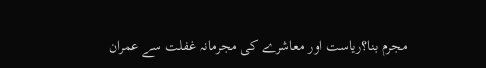مجرم بنا؟ریاست اور معاشرے کی مجرمانہ غفلت سے عمران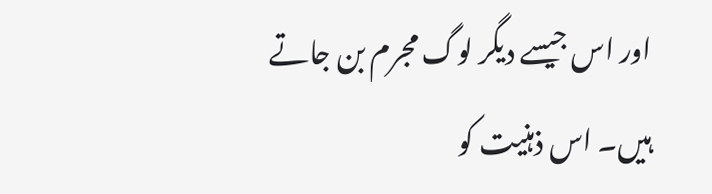اور اس جیسے دیگر لوگ مجرم بن جاتے ہیں۔ اس ذہنیت کو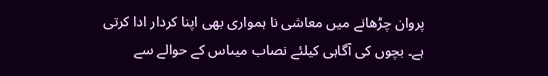پروان چڑھانے میں معاشی نا ہمواری بھی اپنا کردار ادا کرتی ہے۔ بچوں کی آگاہی کیلئے نصاب میںاس کے حوالے سے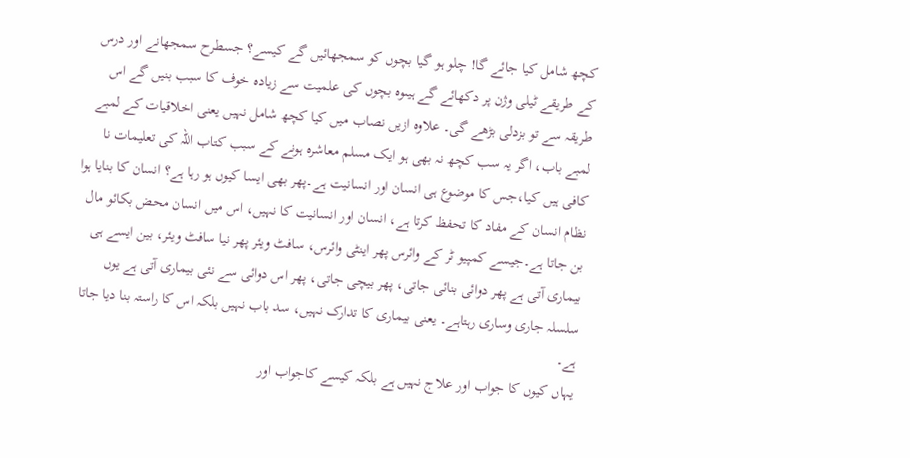کچھ شامل کیا جائے گا! چلو ہو گیا بچوں کو سمجھائیں گے کیسے؟ جسطرح سمجھانے اور درس کے طریقے ٹیلی وژن پر دکھائے گے ہیںوہ بچوں کی علمیت سے زیادہ خوف کا سبب بنیں گے اس طریقہ سے تو بزدلی بڑھے گی۔ علاوہ ازیں نصاب میں کیا کچھ شامل نہیں یعنی اخلاقیات کے لمبے لمبے باب، اگر یہ سب کچھ نہ بھی ہو ایک مسلم معاشرہ ہونے کے سبب کتاب اللہ کی تعلیمات نا کافی ہیں کیا،جس کا موضوع ہی انسان اور انسانیت ہے۔پھر بھی ایسا کیوں ہو رہا ہے؟ انسان کا بنایا ہوا نظام انسان کے مفاد کا تحفظ کرتا ہے، انسان اور انسانیت کا نہیں، اس میں انسان محض بکائو مال بن جاتا ہے۔جیسے کمپیو ٹر کے وائرس پھر اینٹی وائرس، سافٹ ویئر پھر نیا سافٹ ویئر، بین ایسے ہی بیماری آتی ہے پھر دوائی بنائی جاتی، پھر بیچی جاتی، پھر اس دوائی سے نئی بیماری آتی ہے یوں سلسلہ جاری وساری رہتاہے۔ یعنی بیماری کا تدارک نہیں، سد باب نہیں بلکہ اس کا راستہ بنا دیا جاتا ہے۔
یہاں کیوں کا جواب اور علاج نہیں ہے بلکہ کیسے کاجواب اور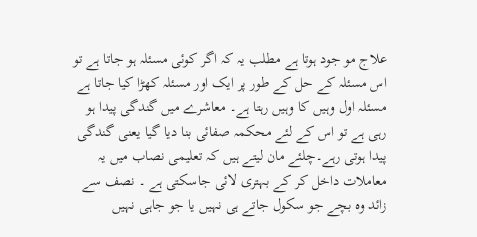علاج مو جود ہوتا ہے مطلب یہ کہ اگر کوئی مسئلہ ہو جاتا ہے تو اس مسئلہ کے حل کے طور پر ایک اور مسئلہ کھڑا کیا جاتا ہے مسئلہ اول وہیں کا وہیں رہتا ہے۔ معاشرے میں گندگی پیدا ہو رہی ہے تو اس کے لئے محکمہ صفائی بنا دیا گیا یعنی گندگی پیدا ہوتی رہے۔چلئے مان لیتے ہیں کہ تعلیمی نصاب میں یہ معاملات داخل کر کے بہتری لائی جاسکتی ہے ۔ نصف سے زائد وہ بچے جو سکول جاتے ہی نہیں یا جو جاہی نہیں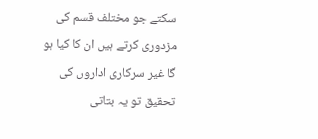سکتے جو مختلف قسم کی مزدوری کرتے ہیں ان کا کیا ہو گا غیر سرکاری اداروں کی تحقیق تو یہ بتاتی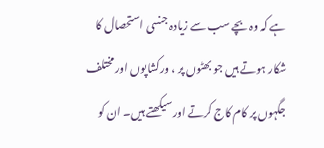ہے کہ وہ بچے سب سے زیادہ جنسی استحصال کا شکار ہوتے ہیں جو بھٹوں پر ، ورکشاپوں اور مختلف جگہوں پر کام کاج کرتے اور سیکھتے ہیں۔ ان کو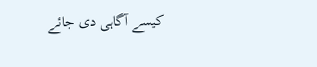کیسے آگاہی دی جائے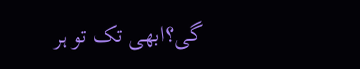گی؟ابھی تک تو ہر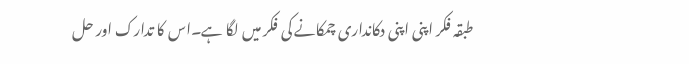طبقہ فکر اپنی اپنی دکانداری چمکانے کی فکر میں لگا ہے۔اس کا تدارک اور حل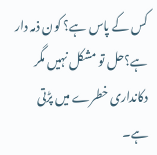کس کے پاس ہے؟ کون ذمہ دار ہے؟حل تو مشکل نہیں مگر دکانداری خطرے میں پڑتی ہے۔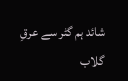شائد ہم گٹر سے عرقِ گلاب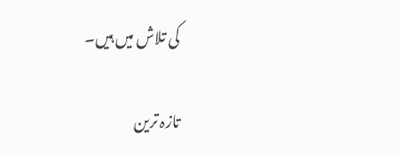کی تلاش میں ہیں۔

تازہ ترین